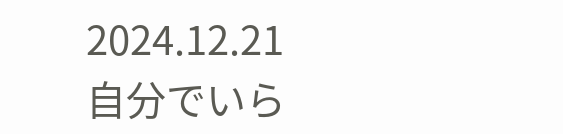2024.12.21
自分でいら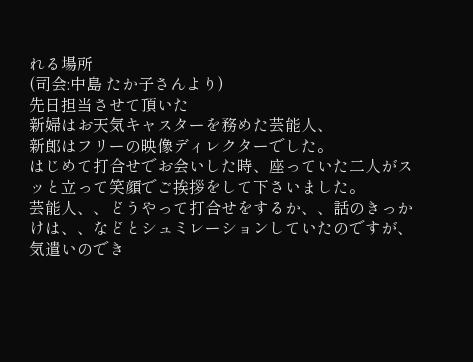れる場所
(司会:中島 たか子さんより)
先日担当させて頂いた
新婦はお天気キャスターを務めた芸能人、
新郎はフリーの映像ディレクターでした。
はじめて打合せでお会いした時、座っていた二人がスッと立って笑顔でご挨拶をして下さいました。
芸能人、、どうやって打合せをするか、、話のきっかけは、、などとシュミレーションしていたのですが、気遣いのでき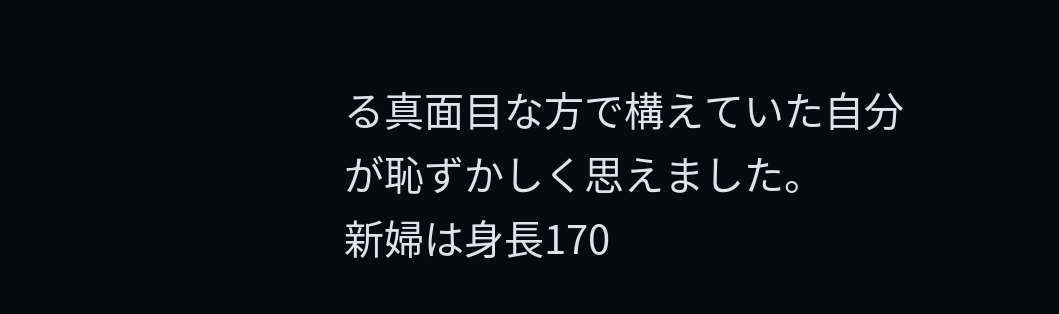る真面目な方で構えていた自分が恥ずかしく思えました。
新婦は身長170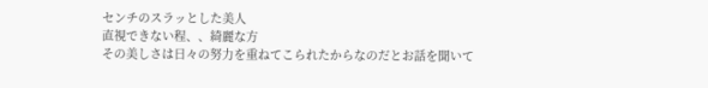センチのスラッとした美人
直視できない程、、綺麗な方
その美しさは日々の努力を重ねてこられたからなのだとお話を聞いて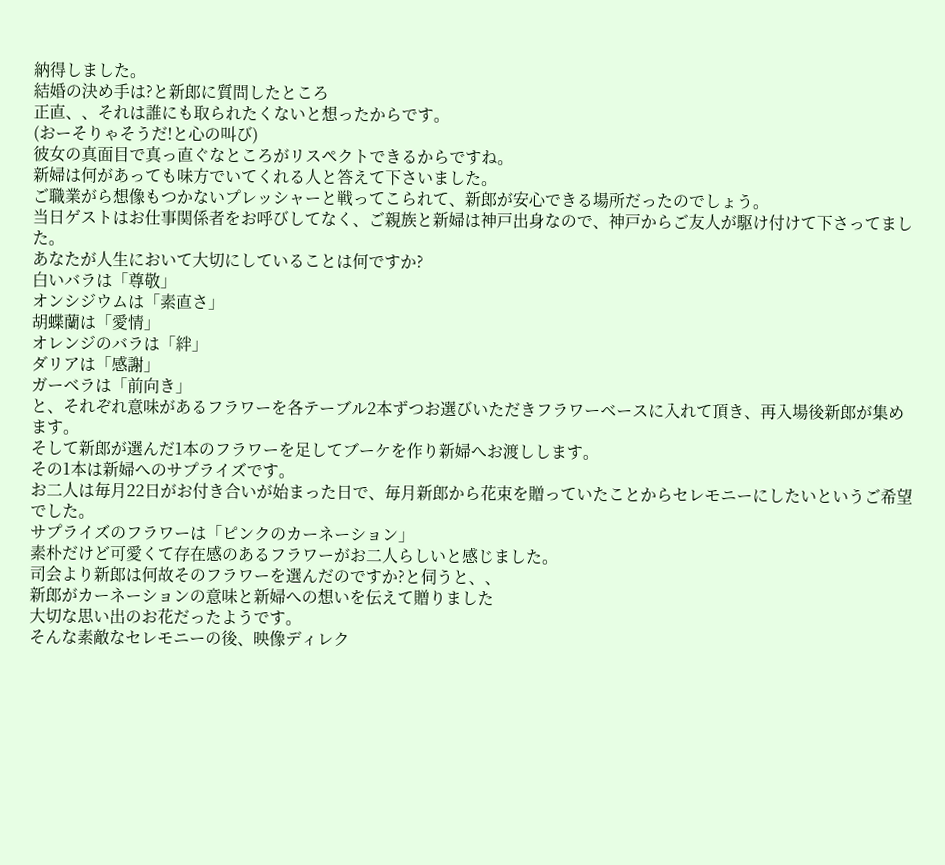納得しました。
結婚の決め手は?と新郎に質問したところ
正直、、それは誰にも取られたくないと想ったからです。
(おーそりゃそうだ!と心の叫び)
彼女の真面目で真っ直ぐなところがリスペクトできるからですね。
新婦は何があっても味方でいてくれる人と答えて下さいました。
ご職業がら想像もつかないプレッシャーと戦ってこられて、新郎が安心できる場所だったのでしょう。
当日ゲストはお仕事関係者をお呼びしてなく、ご親族と新婦は神戸出身なので、神戸からご友人が駆け付けて下さってました。
あなたが人生において大切にしていることは何ですか?
白いバラは「尊敬」
オンシジウムは「素直さ」
胡蝶蘭は「愛情」
オレンジのバラは「絆」
ダリアは「感謝」
ガーベラは「前向き」
と、それぞれ意味があるフラワーを各テーブル2本ずつお選びいただきフラワーベースに入れて頂き、再入場後新郎が集めます。
そして新郎が選んだ1本のフラワーを足してブーケを作り新婦へお渡しします。
その1本は新婦へのサプライズです。
お二人は毎月22日がお付き合いが始まった日で、毎月新郎から花束を贈っていたことからセレモニーにしたいというご希望でした。
サプライズのフラワーは「ピンクのカーネーション」
素朴だけど可愛くて存在感のあるフラワーがお二人らしいと感じました。
司会より新郎は何故そのフラワーを選んだのですか?と伺うと、、
新郎がカーネーションの意味と新婦への想いを伝えて贈りました
大切な思い出のお花だったようです。
そんな素敵なセレモニーの後、映像ディレク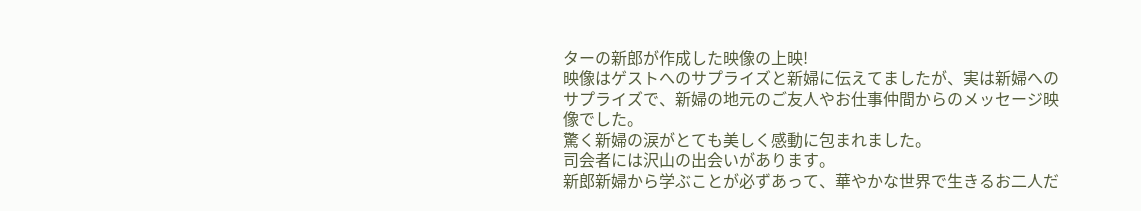ターの新郎が作成した映像の上映!
映像はゲストへのサプライズと新婦に伝えてましたが、実は新婦へのサプライズで、新婦の地元のご友人やお仕事仲間からのメッセージ映像でした。
驚く新婦の涙がとても美しく感動に包まれました。
司会者には沢山の出会いがあります。
新郎新婦から学ぶことが必ずあって、華やかな世界で生きるお二人だ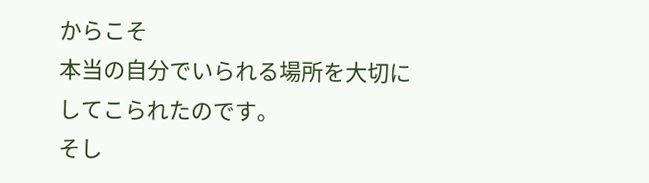からこそ
本当の自分でいられる場所を大切にしてこられたのです。
そし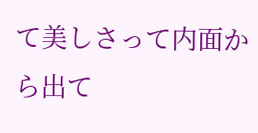て美しさって内面から出て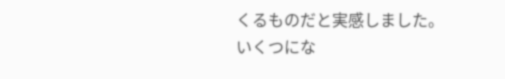くるものだと実感しました。
いくつにな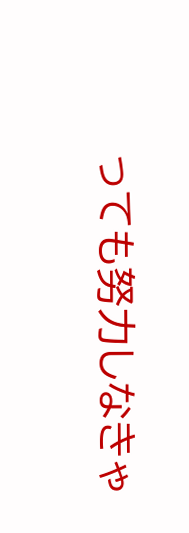っても努力しなきゃ